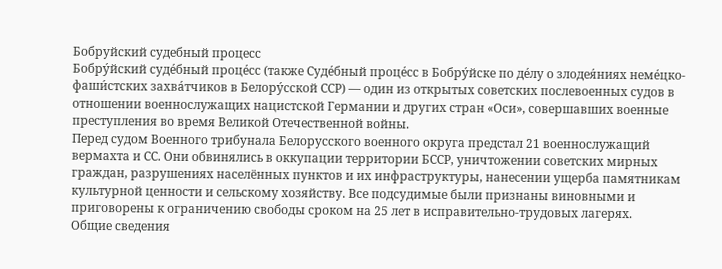Бобруйский судебный процесс
Бобрýйский судéбный процéсс (также Судéбный процéсс в Бобрýйске по дéлу о злодея́ниях немéцко-фаши́стских захвáтчиков в Белорýсской ССР) — один из открытых советских послевоенных судов в отношении военнослужащих нацистской Германии и других стран «Оси», совершавших военные преступления во время Великой Отечественной войны.
Перед судом Военного трибунала Белорусского военного округа предстал 21 военнослужащий вермахта и СС. Они обвинялись в оккупации территории БССР, уничтожении советских мирных граждан, разрушениях населённых пунктов и их инфраструктуры, нанесении ущерба памятникам культурной ценности и сельскому хозяйству. Все подсудимые были признаны виновными и приговорены к ограничению свободы сроком на 25 лет в исправительно-трудовых лагерях.
Общие сведения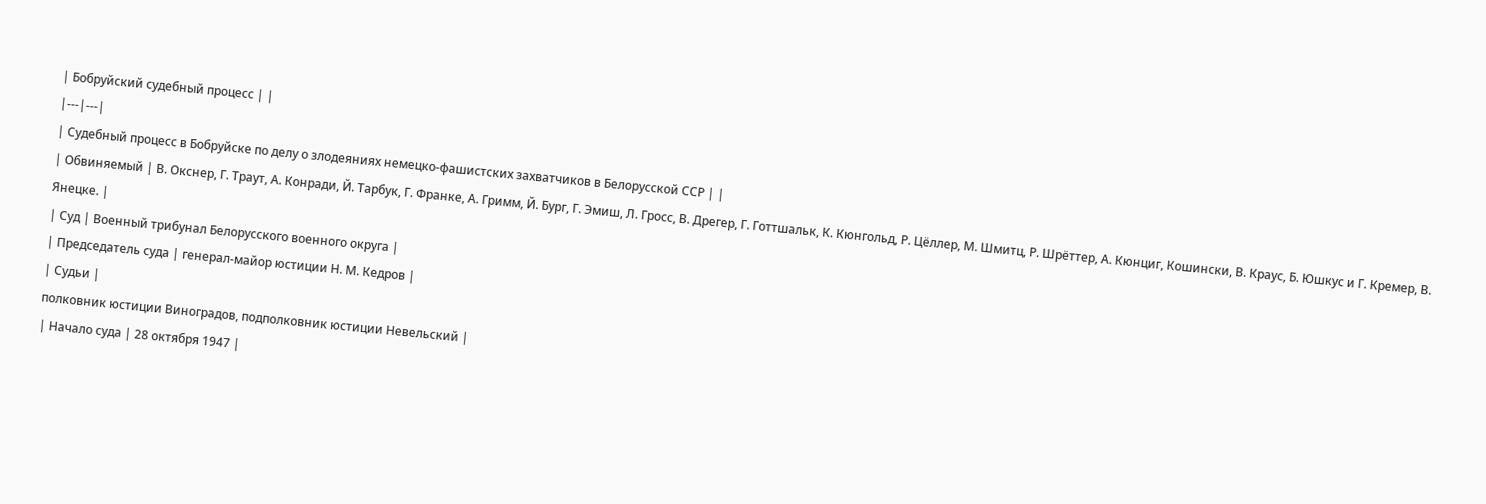| Бобруйский судебный процесс | |
|---|---|
| Судебный процесс в Бобруйске по делу о злодеяниях немецко-фашистских захватчиков в Белорусской ССР | |
| Обвиняемый | В. Окснер, Г. Траут, А. Конради, Й. Тарбук, Г. Франке, А. Гримм, Й. Бург, Г. Эмиш, Л. Гросс, В. Дрегер, Г. Готтшальк, К. Кюнгольд, Р. Цёллер, М. Шмитц, Р. Шрёттер, А. Кюнциг, Кошински, В. Краус, Б. Юшкус и Г. Кремер, В. Янецке. |
| Суд | Военный трибунал Белорусского военного округа |
| Председатель суда | генерал-майор юстиции Н. М. Кедров |
| Судьи |
полковник юстиции Виноградов, подполковник юстиции Невельский |
| Начало суда | 28 октября 1947 |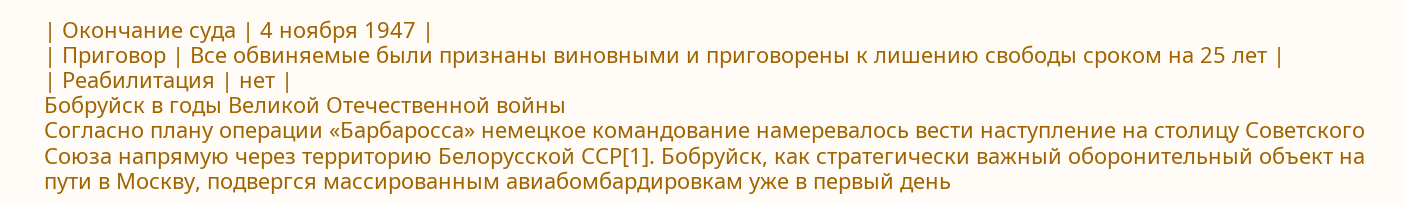| Окончание суда | 4 ноября 1947 |
| Приговор | Все обвиняемые были признаны виновными и приговорены к лишению свободы сроком на 25 лет |
| Реабилитация | нет |
Бобруйск в годы Великой Отечественной войны
Согласно плану операции «Барбаросса» немецкое командование намеревалось вести наступление на столицу Советского Союза напрямую через территорию Белорусской ССР[1]. Бобруйск, как стратегически важный оборонительный объект на пути в Москву, подвергся массированным авиабомбардировкам уже в первый день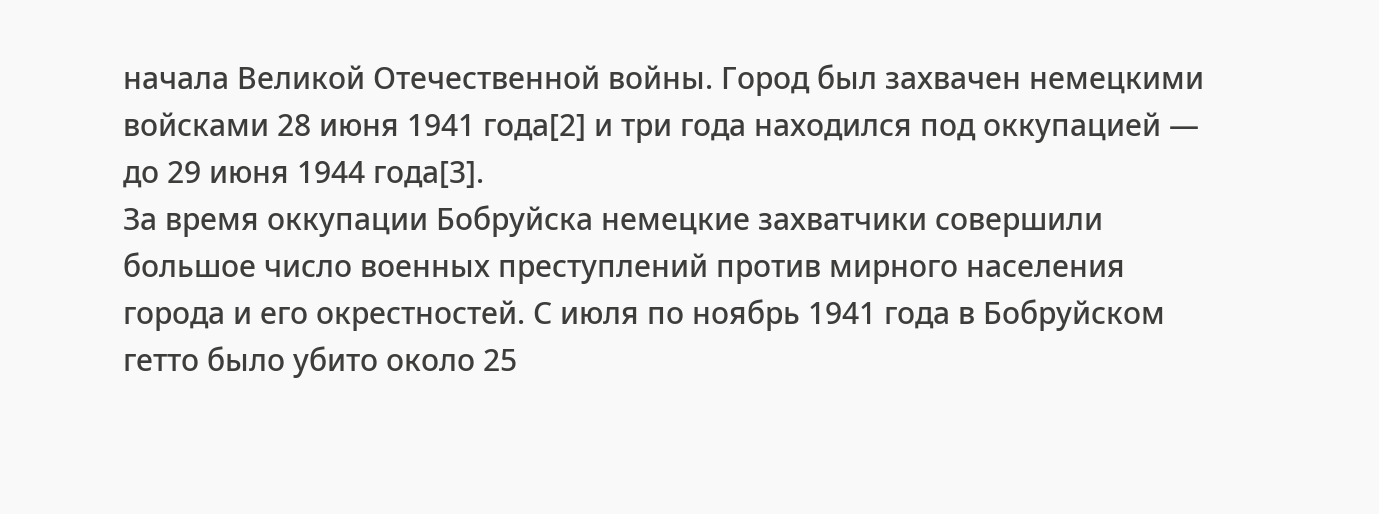начала Великой Отечественной войны. Город был захвачен немецкими войсками 28 июня 1941 года[2] и три года находился под оккупацией — до 29 июня 1944 года[3].
За время оккупации Бобруйска немецкие захватчики совершили большое число военных преступлений против мирного населения города и его окрестностей. С июля по ноябрь 1941 года в Бобруйском гетто было убито около 25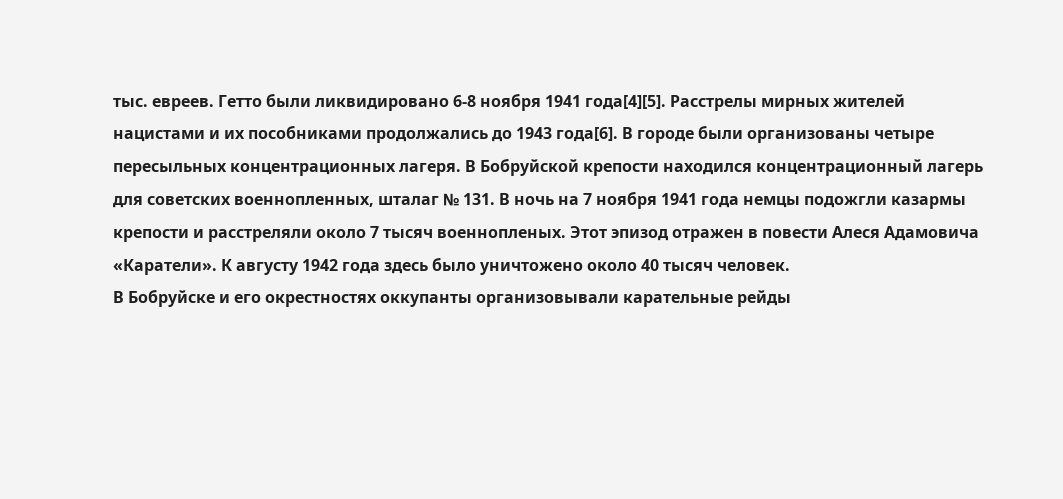тыс. евреев. Гетто были ликвидировано 6-8 ноября 1941 года[4][5]. Расстрелы мирных жителей нацистами и их пособниками продолжались до 1943 года[6]. В городе были организованы четыре пересыльных концентрационных лагеря. В Бобруйской крепости находился концентрационный лагерь для советских военнопленных, шталаг № 131. В ночь на 7 ноября 1941 года немцы подожгли казармы крепости и расстреляли около 7 тысяч военнопленых. Этот эпизод отражен в повести Алеся Адамовича «Каратели». К августу 1942 года здесь было уничтожено около 40 тысяч человек.
В Бобруйске и его окрестностях оккупанты организовывали карательные рейды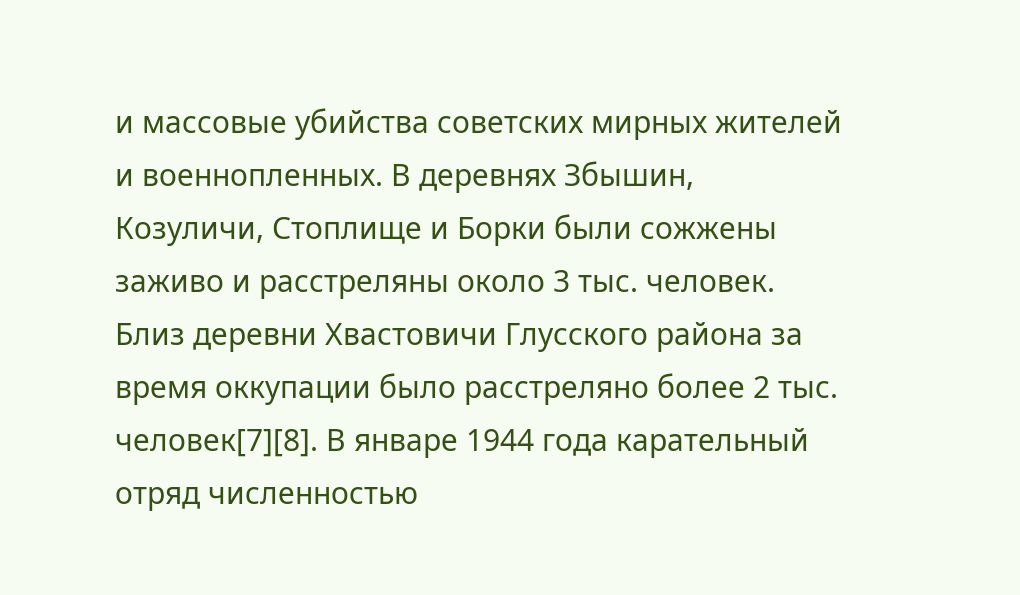и массовые убийства советских мирных жителей и военнопленных. В деревнях Збышин, Козуличи, Стоплище и Борки были сожжены заживо и расстреляны около 3 тыс. человек. Близ деревни Хвастовичи Глусского района за время оккупации было расстреляно более 2 тыс. человек[7][8]. В январе 1944 года карательный отряд численностью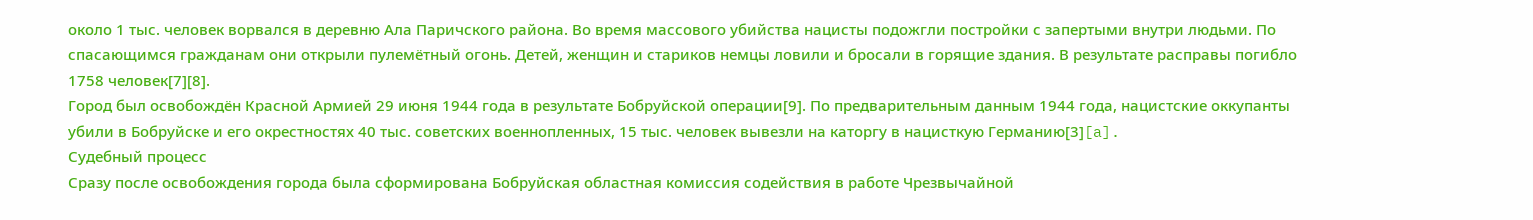около 1 тыс. человек ворвался в деревню Ала Паричского района. Во время массового убийства нацисты подожгли постройки с запертыми внутри людьми. По спасающимся гражданам они открыли пулемётный огонь. Детей, женщин и стариков немцы ловили и бросали в горящие здания. В результате расправы погибло 1758 человек[7][8].
Город был освобождён Красной Армией 29 июня 1944 года в результате Бобруйской операции[9]. По предварительным данным 1944 года, нацистские оккупанты убили в Бобруйске и его окрестностях 40 тыс. советских военнопленных, 15 тыс. человек вывезли на каторгу в нацисткую Германию[3][a].
Судебный процесс
Сразу после освобождения города была сформирована Бобруйская областная комиссия содействия в работе Чрезвычайной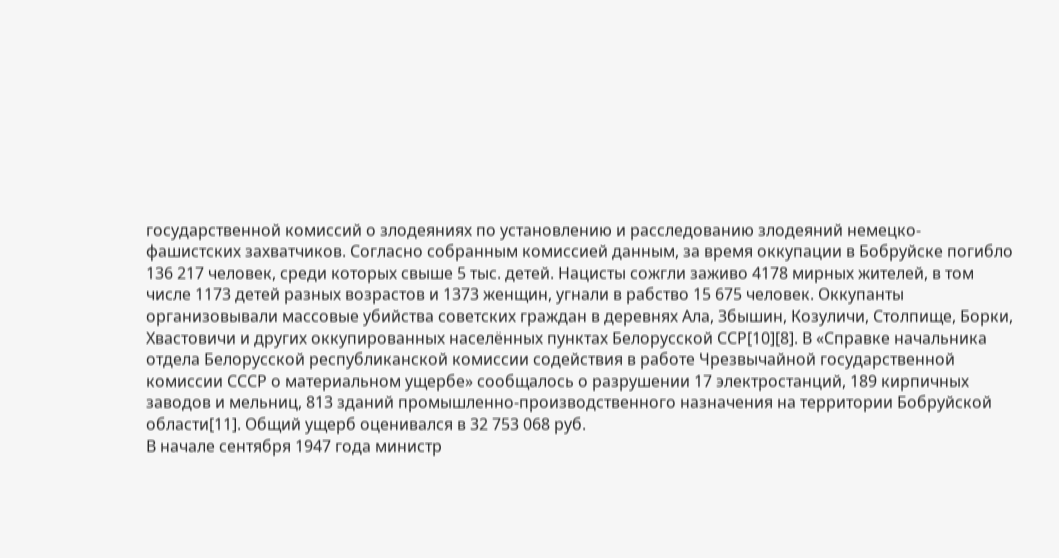государственной комиссий о злодеяниях по установлению и расследованию злодеяний немецко-фашистских захватчиков. Согласно собранным комиссией данным, за время оккупации в Бобруйске погибло 136 217 человек, среди которых свыше 5 тыс. детей. Нацисты сожгли заживо 4178 мирных жителей, в том числе 1173 детей разных возрастов и 1373 женщин, угнали в рабство 15 675 человек. Оккупанты организовывали массовые убийства советских граждан в деревнях Ала, Збышин, Козуличи, Столпище, Борки, Хвастовичи и других оккупированных населённых пунктах Белорусской ССР[10][8]. В «Справке начальника отдела Белорусской республиканской комиссии содействия в работе Чрезвычайной государственной комиссии СССР о материальном ущербе» сообщалось о разрушении 17 электростанций, 189 кирпичных заводов и мельниц, 813 зданий промышленно-производственного назначения на территории Бобруйской области[11]. Общий ущерб оценивался в 32 753 068 руб.
В начале сентября 1947 года министр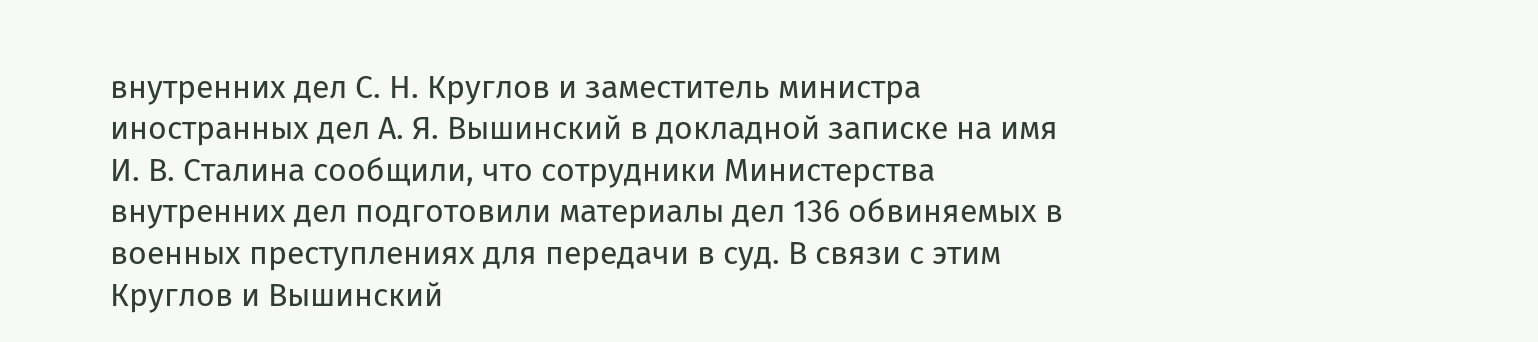внутренних дел С. Н. Круглов и заместитель министра иностранных дел А. Я. Вышинский в докладной записке на имя И. В. Сталина сообщили, что сотрудники Министерства внутренних дел подготовили материалы дел 136 обвиняемых в военных преступлениях для передачи в суд. В связи с этим Круглов и Вышинский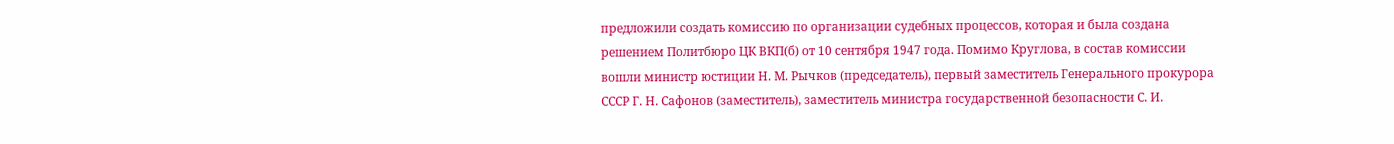предложили создать комиссию по организации судебных процессов, которая и была создана решением Политбюро ЦК ВКП(б) от 10 сентября 1947 года. Помимо Круглова, в состав комиссии вошли министр юстиции Н. М. Рычков (председатель), первый заместитель Генерального прокурора СССР Г. Н. Сафонов (заместитель), заместитель министра государственной безопасности С. И.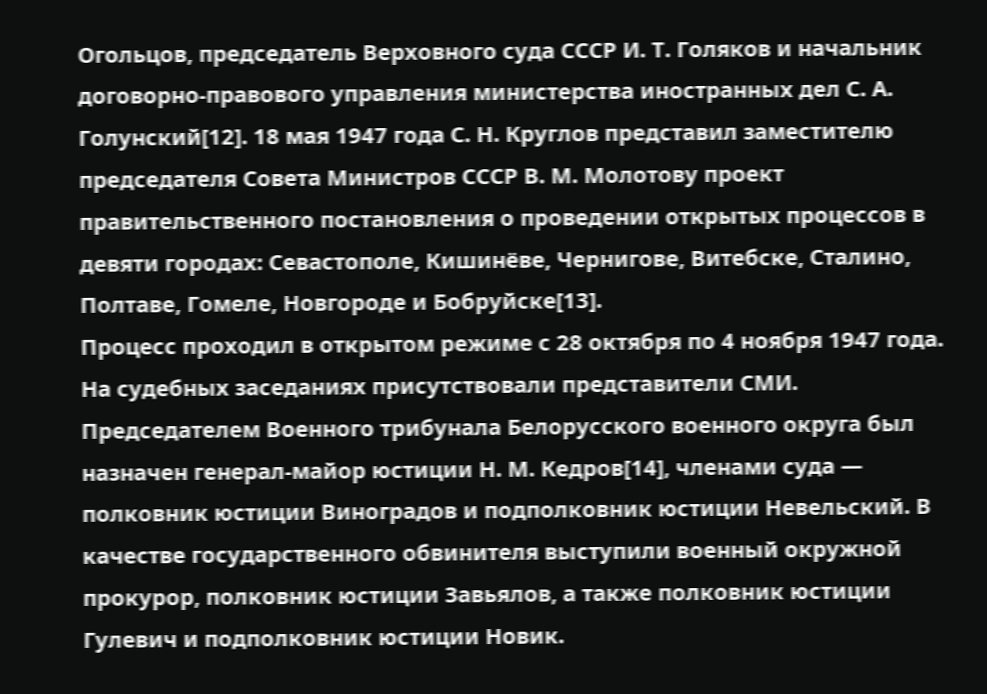Огольцов, председатель Верховного суда СССР И. Т. Голяков и начальник договорно-правового управления министерства иностранных дел С. А. Голунский[12]. 18 мая 1947 года С. Н. Круглов представил заместителю председателя Совета Министров СССР В. М. Молотову проект правительственного постановления о проведении открытых процессов в девяти городах: Севастополе, Кишинёве, Чернигове, Витебске, Сталино, Полтаве, Гомеле, Новгороде и Бобруйске[13].
Процесс проходил в открытом режиме с 28 октября по 4 ноября 1947 года. На судебных заседаниях присутствовали представители СМИ. Председателем Военного трибунала Белорусского военного округа был назначен генерал-майор юстиции Н. М. Кедров[14], членами суда — полковник юстиции Виноградов и подполковник юстиции Невельский. В качестве государственного обвинителя выступили военный окружной прокурор, полковник юстиции Завьялов, а также полковник юстиции Гулевич и подполковник юстиции Новик.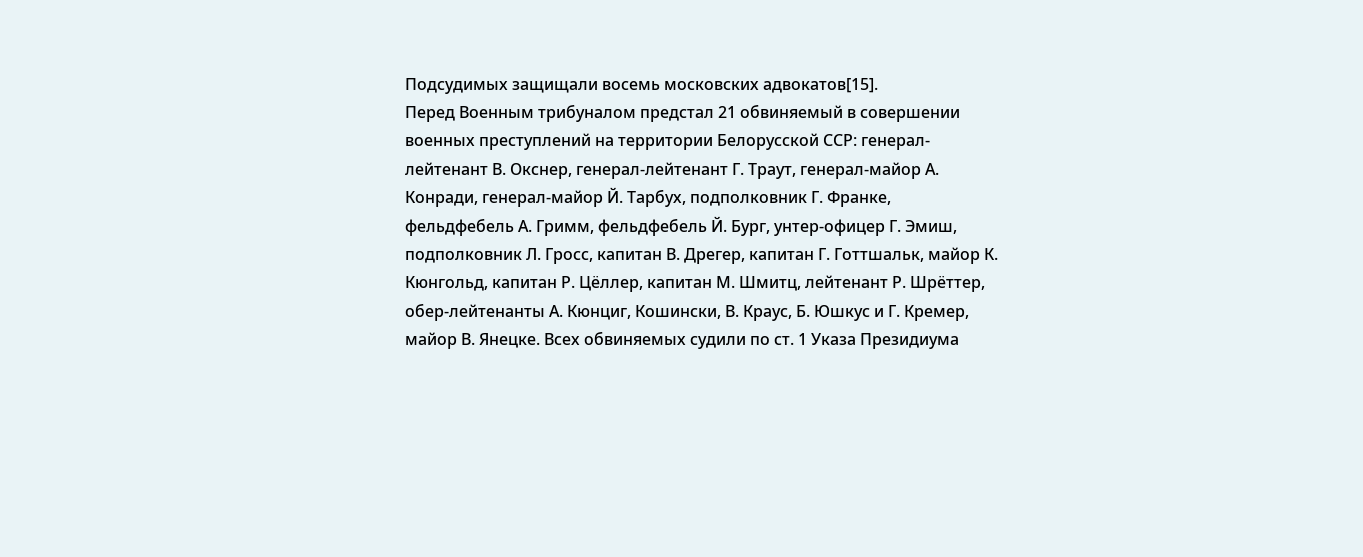Подсудимых защищали восемь московских адвокатов[15].
Перед Военным трибуналом предстал 21 обвиняемый в совершении военных преступлений на территории Белорусской ССР: генерал-лейтенант В. Окснер, генерал-лейтенант Г. Траут, генерал-майор А. Конради, генерал-майор Й. Тарбух, подполковник Г. Франке, фельдфебель А. Гримм, фельдфебель Й. Бург, унтер-офицер Г. Эмиш, подполковник Л. Гросс, капитан В. Дрегер, капитан Г. Готтшальк, майор К. Кюнгольд, капитан Р. Цёллер, капитан М. Шмитц, лейтенант Р. Шрёттер, обер-лейтенанты А. Кюнциг, Кошински, В. Краус, Б. Юшкус и Г. Кремер, майор В. Янецке. Всех обвиняемых судили по ст. 1 Указа Президиума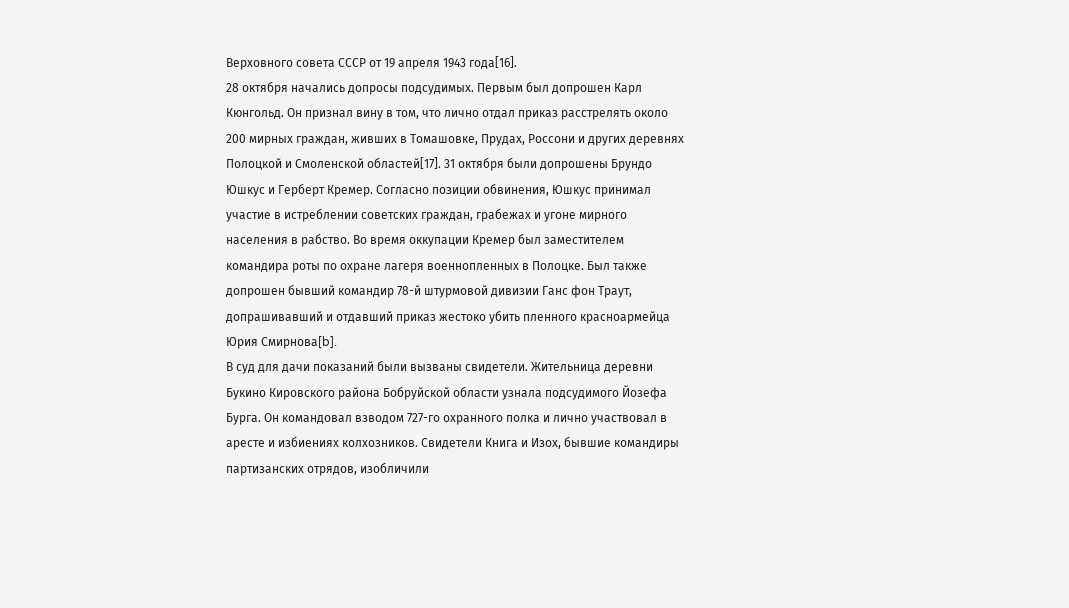Верховного совета СССР от 19 апреля 1943 года[16].
28 октября начались допросы подсудимых. Первым был допрошен Карл Кюнгольд. Он признал вину в том, что лично отдал приказ расстрелять около 200 мирных граждан, живших в Томашовке, Прудах, Россони и других деревнях Полоцкой и Смоленской областей[17]. 31 октября были допрошены Брундо Юшкус и Герберт Кремер. Согласно позиции обвинения, Юшкус принимал участие в истреблении советских граждан, грабежах и угоне мирного населения в рабство. Во время оккупации Кремер был заместителем командира роты по охране лагеря военнопленных в Полоцке. Был также допрошен бывший командир 78-й штурмовой дивизии Ганс фон Траут, допрашивавший и отдавший приказ жестоко убить пленного красноармейца Юрия Смирнова[b].
В суд для дачи показаний были вызваны свидетели. Жительница деревни Букино Кировского района Бобруйской области узнала подсудимого Йозефа Бурга. Он командовал взводом 727-го охранного полка и лично участвовал в аресте и избиениях колхозников. Свидетели Книга и Изох, бывшие командиры партизанских отрядов, изобличили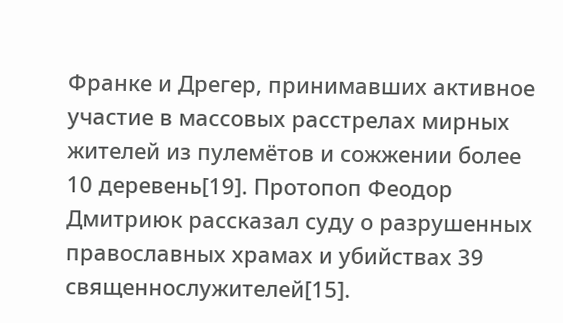Франке и Дрегер, принимавших активное участие в массовых расстрелах мирных жителей из пулемётов и сожжении более 10 деревень[19]. Протопоп Феодор Дмитриюк рассказал суду о разрушенных православных храмах и убийствах 39 священнослужителей[15].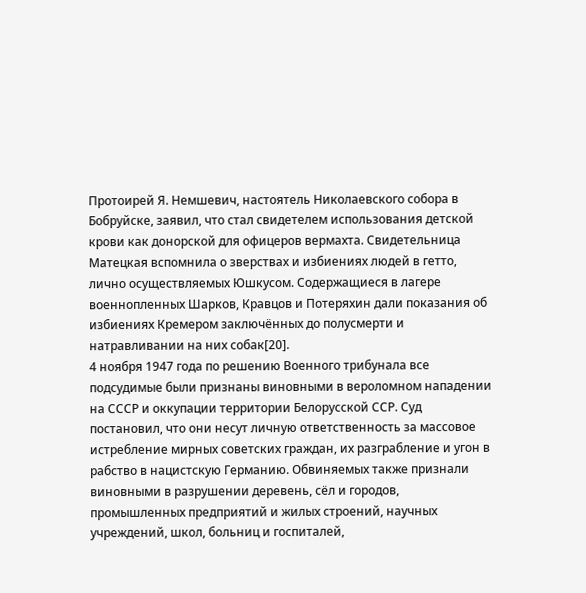Протоирей Я. Немшевич, настоятель Николаевского собора в Бобруйске, заявил, что стал свидетелем использования детской крови как донорской для офицеров вермахта. Свидетельница Матецкая вспомнила о зверствах и избиениях людей в гетто, лично осуществляемых Юшкусом. Содержащиеся в лагере военнопленных Шарков, Кравцов и Потеряхин дали показания об избиениях Кремером заключённых до полусмерти и натравливании на них собак[20].
4 ноября 1947 года по решению Военного трибунала все подсудимые были признаны виновными в вероломном нападении на СССР и оккупации территории Белорусской ССР. Суд постановил, что они несут личную ответственность за массовое истребление мирных советских граждан, их разграбление и угон в рабство в нацистскую Германию. Обвиняемых также признали виновными в разрушении деревень, сёл и городов, промышленных предприятий и жилых строений, научных учреждений, школ, больниц и госпиталей,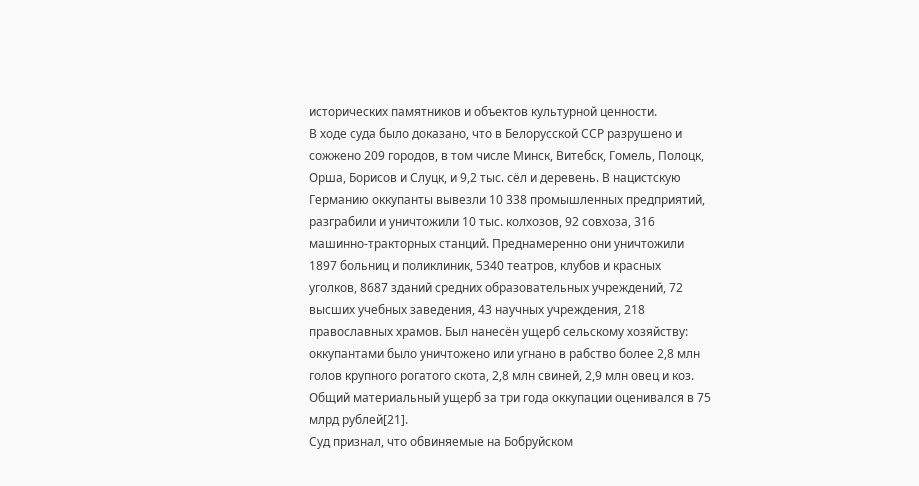исторических памятников и объектов культурной ценности.
В ходе суда было доказано, что в Белорусской ССР разрушено и сожжено 209 городов, в том числе Минск, Витебск, Гомель, Полоцк, Орша, Борисов и Слуцк, и 9,2 тыс. сёл и деревень. В нацистскую Германию оккупанты вывезли 10 338 промышленных предприятий, разграбили и уничтожили 10 тыс. колхозов, 92 совхоза, 316 машинно-тракторных станций. Преднамеренно они уничтожили 1897 больниц и поликлиник, 5340 театров, клубов и красных уголков, 8687 зданий средних образовательных учреждений, 72 высших учебных заведения, 43 научных учреждения, 218 православных храмов. Был нанесён ущерб сельскому хозяйству: оккупантами было уничтожено или угнано в рабство более 2,8 млн голов крупного рогатого скота, 2,8 млн свиней, 2,9 млн овец и коз. Общий материальный ущерб за три года оккупации оценивался в 75 млрд рублей[21].
Суд признал, что обвиняемые на Бобруйском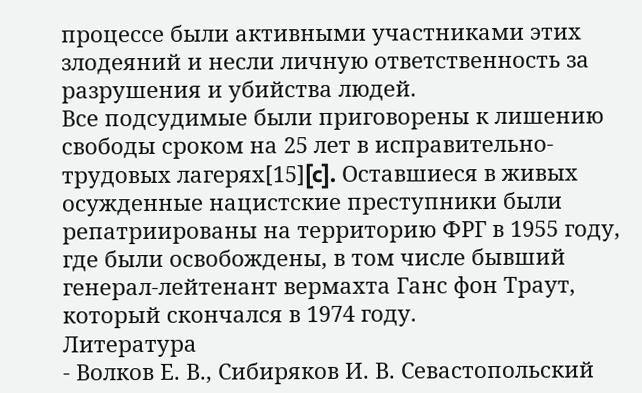процессе были активными участниками этих злодеяний и несли личную ответственность за разрушения и убийства людей.
Все подсудимые были приговорены к лишению свободы сроком на 25 лет в исправительно-трудовых лагерях[15][c]. Оставшиеся в живых осужденные нацистские преступники были репатриированы на территорию ФРГ в 1955 году, где были освобождены, в том числе бывший генерал-лейтенант вермахта Ганс фон Траут, который скончался в 1974 году.
Литература
- Волков Е. В., Сибиряков И. В. Севастопольский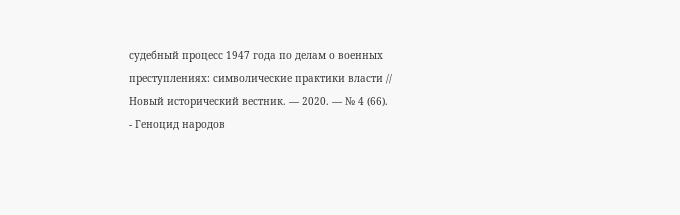судебный процесс 1947 года по делам о военных преступлениях: символические практики власти // Новый исторический вестник. — 2020. — № 4 (66).
- Геноцид народов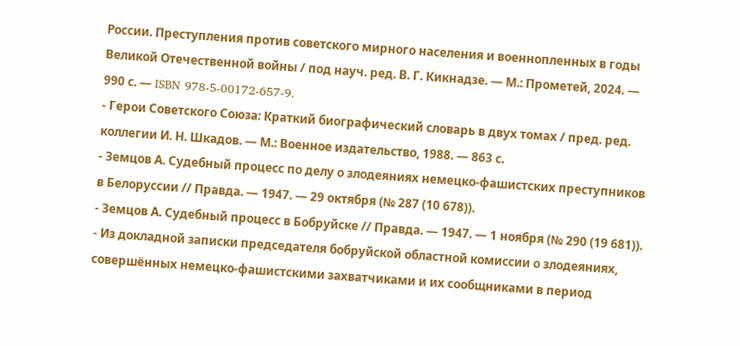России. Преступления против советского мирного населения и военнопленных в годы Великой Отечественной войны / под науч. ред. В. Г. Кикнадзе. — М.: Прометей, 2024. — 990 с. — ISBN 978-5-00172-657-9.
- Герои Советского Союза: Краткий биографический словарь в двух томах / пред. ред. коллегии И. Н. Шкадов. — М.: Военное издательство, 1988. — 863 с.
- Земцов А. Судебный процесс по делу о злодеяниях немецко-фашистских преступников в Белоруссии // Правда. — 1947. — 29 октября (№ 287 (10 678)).
- Земцов А. Судебный процесс в Бобруйске // Правда. — 1947. — 1 ноября (№ 290 (19 681)).
- Из докладной записки председателя бобруйской областной комиссии о злодеяниях, совершённых немецко-фашистскими захватчиками и их сообщниками в период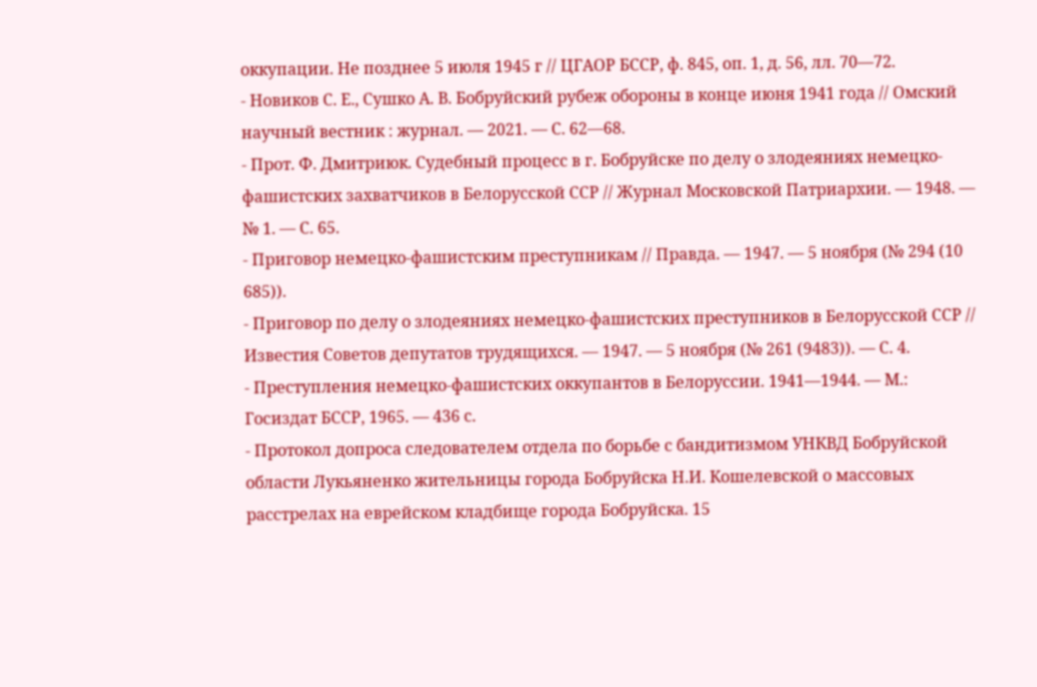оккупации. Не позднее 5 июля 1945 г // ЦГАОР БССР, ф. 845, оп. 1, д. 56, лл. 70—72.
- Новиков С. Е., Сушко А. В. Бобруйский рубеж обороны в конце июня 1941 года // Омский научный вестник : журнал. — 2021. — С. 62—68.
- Прот. Ф. Дмитриюк. Судебный процесс в г. Бобруйске по делу о злодеяниях немецко-фашистских захватчиков в Белорусской ССР // Журнал Московской Патриархии. — 1948. — № 1. — С. 65.
- Приговор немецко-фашистским преступникам // Правда. — 1947. — 5 ноября (№ 294 (10 685)).
- Приговор по делу о злодеяниях немецко-фашистских преступников в Белорусской ССР // Известия Советов депутатов трудящихся. — 1947. — 5 ноября (№ 261 (9483)). — С. 4.
- Преступления немецко-фашистских оккупантов в Белоруссии. 1941—1944. — М.: Госиздат БССР, 1965. — 436 с.
- Протокол допроса следователем отдела по борьбе с бандитизмом УНКВД Бобруйской области Лукьяненко жительницы города Бобруйска Н.И. Кошелевской о массовых расстрелах на еврейском кладбище города Бобруйска. 15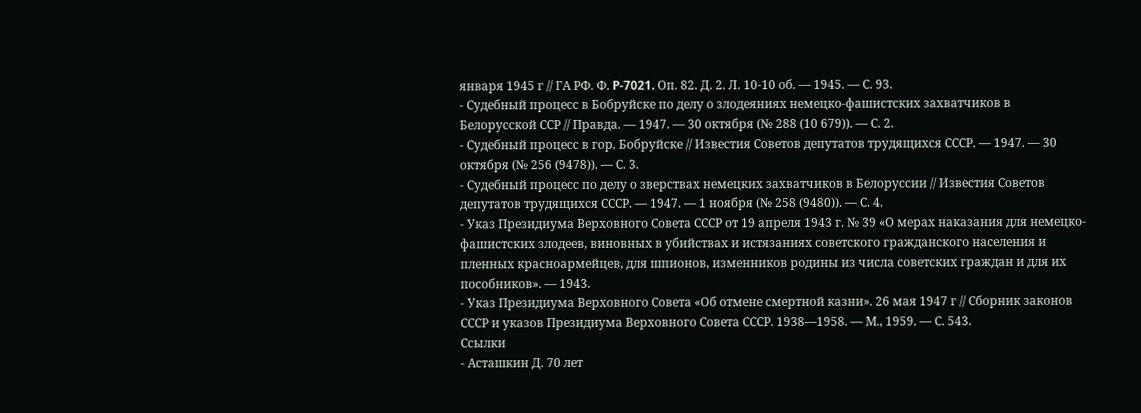января 1945 г // ГА РФ. Ф. P-7021. Оп. 82. Д. 2. Л. 10-10 об. — 1945. — С. 93.
- Судебный процесс в Бобруйске по делу о злодеяниях немецко-фашистских захватчиков в Белорусской ССР // Правда. — 1947. — 30 октября (№ 288 (10 679)). — С. 2.
- Судебный процесс в гор. Бобруйске // Известия Советов депутатов трудящихся СССР. — 1947. — 30 октября (№ 256 (9478)). — С. 3.
- Судебный процесс по делу о зверствах немецких захватчиков в Белоруссии // Известия Советов депутатов трудящихся СССР. — 1947. — 1 ноября (№ 258 (9480)). — С. 4.
- Указ Президиума Верховного Совета СССР от 19 апреля 1943 г. № 39 «О мерах наказания для немецко-фашистских злодеев, виновных в убийствах и истязаниях советского гражданского населения и пленных красноармейцев, для шпионов, изменников родины из числа советских граждан и для их пособников». — 1943.
- Указ Президиума Верховного Совета «Об отмене смертной казни». 26 мая 1947 г // Сборник законов СССР и указов Президиума Верховного Совета СССР. 1938—1958. — М., 1959. — С. 543.
Ссылки
- Асташкин Д. 70 лет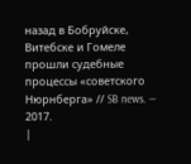назад в Бобруйске, Витебске и Гомеле прошли судебные процессы «советского Нюрнберга» // SB news. — 2017.
|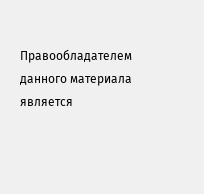Правообладателем данного материала является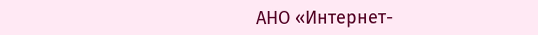АНО «Интернет-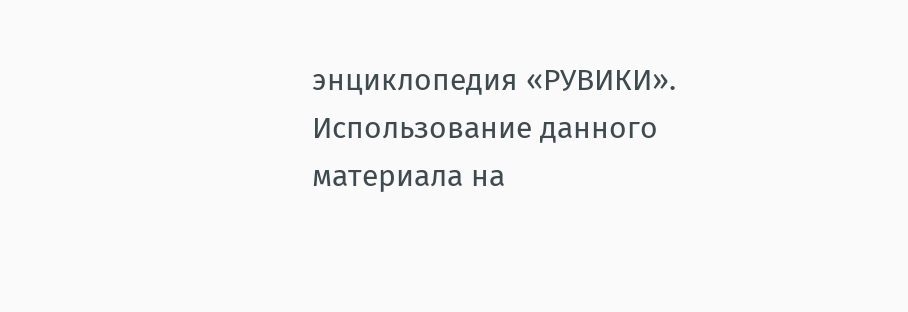энциклопедия «РУВИКИ». Использование данного материала на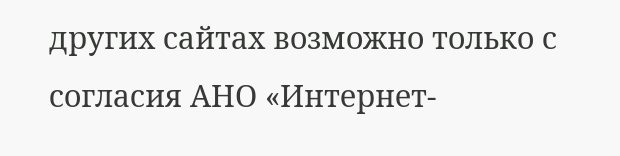других сайтах возможно только с согласия АНО «Интернет-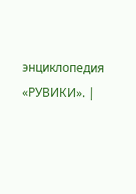энциклопедия «РУВИКИ». |